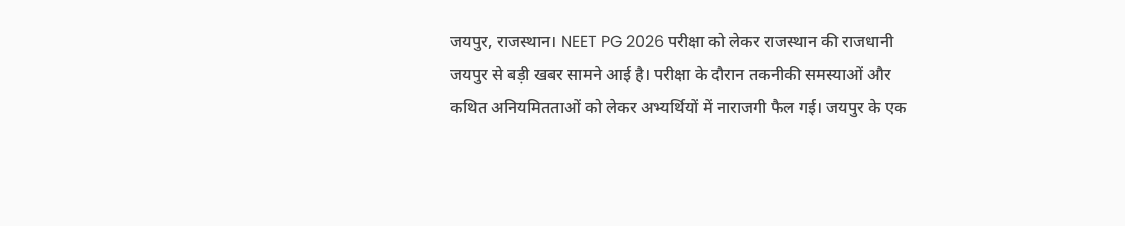जयपुर, राजस्थान। NEET PG 2026 परीक्षा को लेकर राजस्थान की राजधानी जयपुर से बड़ी खबर सामने आई है। परीक्षा के दौरान तकनीकी समस्याओं और कथित अनियमितताओं को लेकर अभ्यर्थियों में नाराजगी फैल गई। जयपुर के एक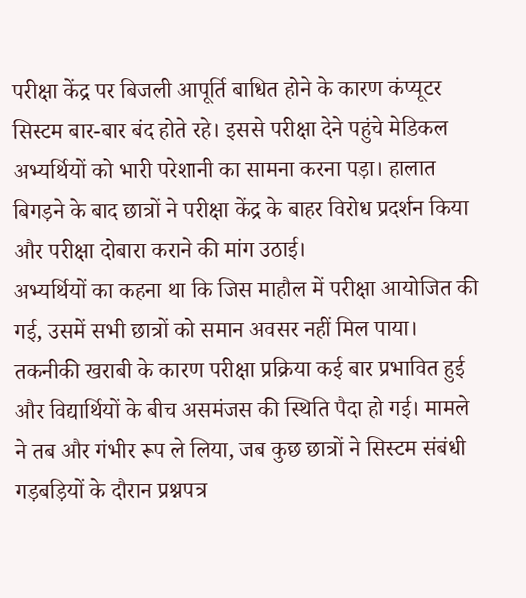परीक्षा केंद्र पर बिजली आपूर्ति बाधित होने के कारण कंप्यूटर सिस्टम बार-बार बंद होते रहे। इससे परीक्षा देने पहुंचे मेडिकल अभ्यर्थियों को भारी परेशानी का सामना करना पड़ा। हालात बिगड़ने के बाद छात्रों ने परीक्षा केंद्र के बाहर विरोध प्रदर्शन किया और परीक्षा दोबारा कराने की मांग उठाई।
अभ्यर्थियों का कहना था कि जिस माहौल में परीक्षा आयोजित की गई, उसमें सभी छात्रों को समान अवसर नहीं मिल पाया। तकनीकी खराबी के कारण परीक्षा प्रक्रिया कई बार प्रभावित हुई और विद्यार्थियों के बीच असमंजस की स्थिति पैदा हो गई। मामले ने तब और गंभीर रूप ले लिया, जब कुछ छात्रों ने सिस्टम संबंधी गड़बड़ियों के दौरान प्रश्नपत्र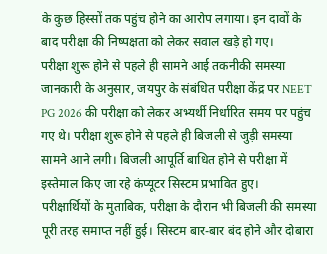के कुछ हिस्सों तक पहुंच होने का आरोप लगाया। इन दावों के बाद परीक्षा की निष्पक्षता को लेकर सवाल खड़े हो गए।
परीक्षा शुरू होने से पहले ही सामने आई तकनीकी समस्या
जानकारी के अनुसार, जयपुर के संबंधित परीक्षा केंद्र पर NEET PG 2026 की परीक्षा को लेकर अभ्यर्थी निर्धारित समय पर पहुंच गए थे। परीक्षा शुरू होने से पहले ही बिजली से जुड़ी समस्या सामने आने लगी। बिजली आपूर्ति बाधित होने से परीक्षा में इस्तेमाल किए जा रहे कंप्यूटर सिस्टम प्रभावित हुए।
परीक्षार्थियों के मुताबिक, परीक्षा के दौरान भी बिजली की समस्या पूरी तरह समाप्त नहीं हुई। सिस्टम बार-बार बंद होने और दोबारा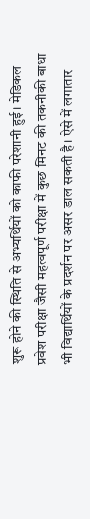शुरू होने की स्थिति से अभ्यर्थियों को काफी परेशानी हुई। मेडिकल प्रवेश परीक्षा जैसी महत्वपूर्ण परीक्षा में कुछ मिनट की तकनीकी बाधा भी विद्यार्थियों के प्रदर्शन पर असर डाल सकती है। ऐसे में लगातार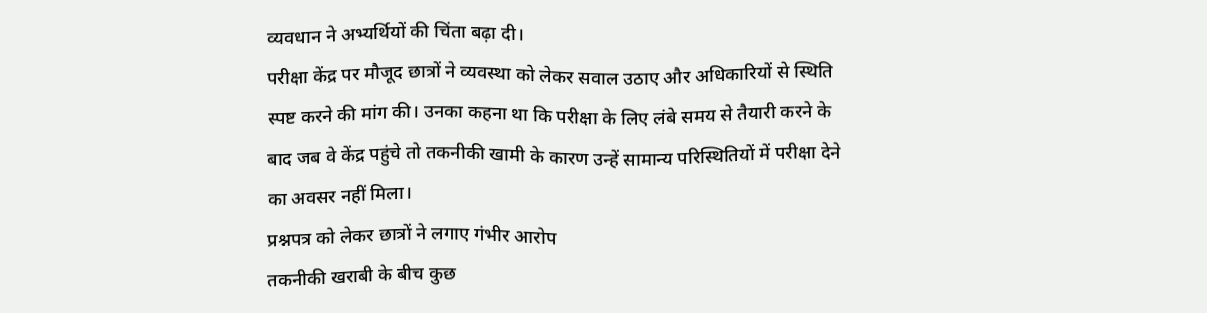व्यवधान ने अभ्यर्थियों की चिंता बढ़ा दी।
परीक्षा केंद्र पर मौजूद छात्रों ने व्यवस्था को लेकर सवाल उठाए और अधिकारियों से स्थिति स्पष्ट करने की मांग की। उनका कहना था कि परीक्षा के लिए लंबे समय से तैयारी करने के बाद जब वे केंद्र पहुंचे तो तकनीकी खामी के कारण उन्हें सामान्य परिस्थितियों में परीक्षा देने का अवसर नहीं मिला।
प्रश्नपत्र को लेकर छात्रों ने लगाए गंभीर आरोप
तकनीकी खराबी के बीच कुछ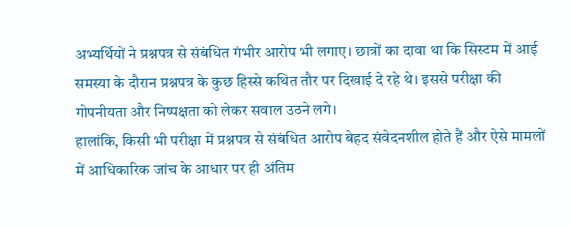अभ्यर्थियों ने प्रश्नपत्र से संबंधित गंभीर आरोप भी लगाए। छात्रों का दावा था कि सिस्टम में आई समस्या के दौरान प्रश्नपत्र के कुछ हिस्से कथित तौर पर दिखाई दे रहे थे। इससे परीक्षा की गोपनीयता और निष्पक्षता को लेकर सवाल उठने लगे।
हालांकि, किसी भी परीक्षा में प्रश्नपत्र से संबंधित आरोप बेहद संवेदनशील होते हैं और ऐसे मामलों में आधिकारिक जांच के आधार पर ही अंतिम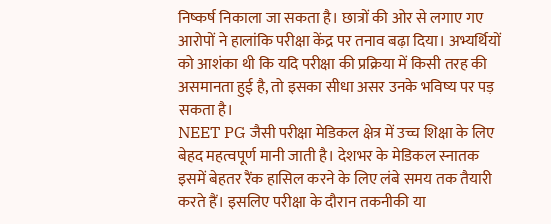निष्कर्ष निकाला जा सकता है। छात्रों की ओर से लगाए गए आरोपों ने हालांकि परीक्षा केंद्र पर तनाव बढ़ा दिया। अभ्यर्थियों को आशंका थी कि यदि परीक्षा की प्रक्रिया में किसी तरह की असमानता हुई है, तो इसका सीधा असर उनके भविष्य पर पड़ सकता है।
NEET PG जैसी परीक्षा मेडिकल क्षेत्र में उच्च शिक्षा के लिए बेहद महत्वपूर्ण मानी जाती है। देशभर के मेडिकल स्नातक इसमें बेहतर रैंक हासिल करने के लिए लंबे समय तक तैयारी करते हैं। इसलिए परीक्षा के दौरान तकनीकी या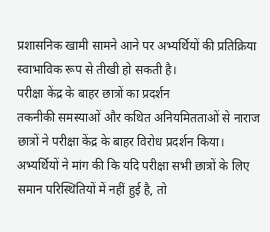प्रशासनिक खामी सामने आने पर अभ्यर्थियों की प्रतिक्रिया स्वाभाविक रूप से तीखी हो सकती है।
परीक्षा केंद्र के बाहर छात्रों का प्रदर्शन
तकनीकी समस्याओं और कथित अनियमितताओं से नाराज छात्रों ने परीक्षा केंद्र के बाहर विरोध प्रदर्शन किया। अभ्यर्थियों ने मांग की कि यदि परीक्षा सभी छात्रों के लिए समान परिस्थितियों में नहीं हुई है, तो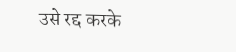उसे रद्द करके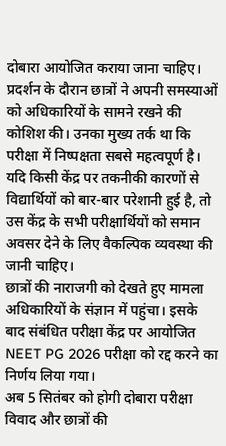दोबारा आयोजित कराया जाना चाहिए।
प्रदर्शन के दौरान छात्रों ने अपनी समस्याओं को अधिकारियों के सामने रखने की कोशिश की। उनका मुख्य तर्क था कि परीक्षा में निष्पक्षता सबसे महत्वपूर्ण है। यदि किसी केंद्र पर तकनीकी कारणों से विद्यार्थियों को बार-बार परेशानी हुई है, तो उस केंद्र के सभी परीक्षार्थियों को समान अवसर देने के लिए वैकल्पिक व्यवस्था की जानी चाहिए।
छात्रों की नाराजगी को देखते हुए मामला अधिकारियों के संज्ञान में पहुंचा। इसके बाद संबंधित परीक्षा केंद्र पर आयोजित NEET PG 2026 परीक्षा को रद्द करने का निर्णय लिया गया।
अब 5 सितंबर को होगी दोबारा परीक्षा
विवाद और छात्रों की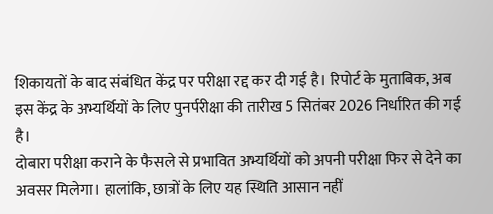शिकायतों के बाद संबंधित केंद्र पर परीक्षा रद्द कर दी गई है। रिपोर्ट के मुताबिक, अब इस केंद्र के अभ्यर्थियों के लिए पुनर्परीक्षा की तारीख 5 सितंबर 2026 निर्धारित की गई है।
दोबारा परीक्षा कराने के फैसले से प्रभावित अभ्यर्थियों को अपनी परीक्षा फिर से देने का अवसर मिलेगा। हालांकि, छात्रों के लिए यह स्थिति आसान नहीं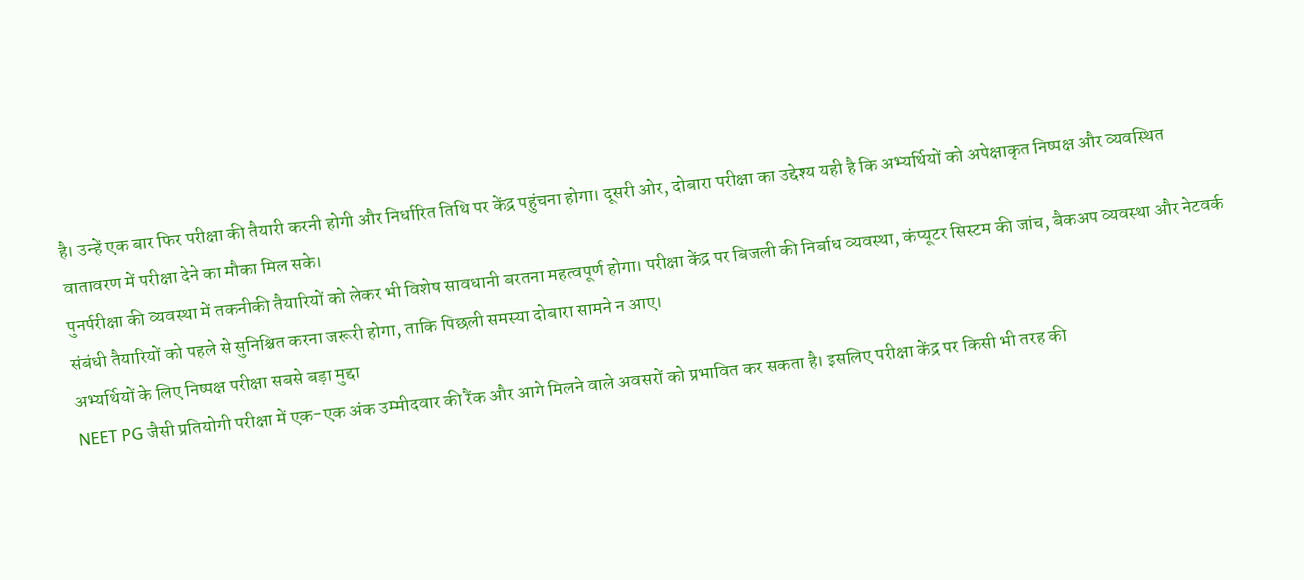है। उन्हें एक बार फिर परीक्षा की तैयारी करनी होगी और निर्धारित तिथि पर केंद्र पहुंचना होगा। दूसरी ओर, दोबारा परीक्षा का उद्देश्य यही है कि अभ्यर्थियों को अपेक्षाकृत निष्पक्ष और व्यवस्थित वातावरण में परीक्षा देने का मौका मिल सके।
पुनर्परीक्षा की व्यवस्था में तकनीकी तैयारियों को लेकर भी विशेष सावधानी बरतना महत्वपूर्ण होगा। परीक्षा केंद्र पर बिजली की निर्बाध व्यवस्था, कंप्यूटर सिस्टम की जांच, बैकअप व्यवस्था और नेटवर्क संबंधी तैयारियों को पहले से सुनिश्चित करना जरूरी होगा, ताकि पिछली समस्या दोबारा सामने न आए।
अभ्यर्थियों के लिए निष्पक्ष परीक्षा सबसे बड़ा मुद्दा
NEET PG जैसी प्रतियोगी परीक्षा में एक-एक अंक उम्मीदवार की रैंक और आगे मिलने वाले अवसरों को प्रभावित कर सकता है। इसलिए परीक्षा केंद्र पर किसी भी तरह की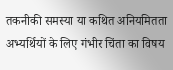तकनीकी समस्या या कथित अनियमितता अभ्यर्थियों के लिए गंभीर चिंता का विषय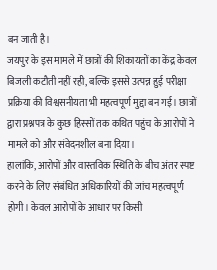बन जाती है।
जयपुर के इस मामले में छात्रों की शिकायतों का केंद्र केवल बिजली कटौती नहीं रही, बल्कि इससे उत्पन्न हुई परीक्षा प्रक्रिया की विश्वसनीयता भी महत्वपूर्ण मुद्दा बन गई। छात्रों द्वारा प्रश्नपत्र के कुछ हिस्सों तक कथित पहुंच के आरोपों ने मामले को और संवेदनशील बना दिया।
हालांकि, आरोपों और वास्तविक स्थिति के बीच अंतर स्पष्ट करने के लिए संबंधित अधिकारियों की जांच महत्वपूर्ण होगी। केवल आरोपों के आधार पर किसी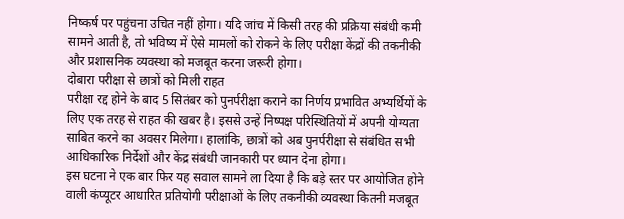निष्कर्ष पर पहुंचना उचित नहीं होगा। यदि जांच में किसी तरह की प्रक्रिया संबंधी कमी सामने आती है, तो भविष्य में ऐसे मामलों को रोकने के लिए परीक्षा केंद्रों की तकनीकी और प्रशासनिक व्यवस्था को मजबूत करना जरूरी होगा।
दोबारा परीक्षा से छात्रों को मिली राहत
परीक्षा रद्द होने के बाद 5 सितंबर को पुनर्परीक्षा कराने का निर्णय प्रभावित अभ्यर्थियों के लिए एक तरह से राहत की खबर है। इससे उन्हें निष्पक्ष परिस्थितियों में अपनी योग्यता साबित करने का अवसर मिलेगा। हालांकि, छात्रों को अब पुनर्परीक्षा से संबंधित सभी आधिकारिक निर्देशों और केंद्र संबंधी जानकारी पर ध्यान देना होगा।
इस घटना ने एक बार फिर यह सवाल सामने ला दिया है कि बड़े स्तर पर आयोजित होने वाली कंप्यूटर आधारित प्रतियोगी परीक्षाओं के लिए तकनीकी व्यवस्था कितनी मजबूत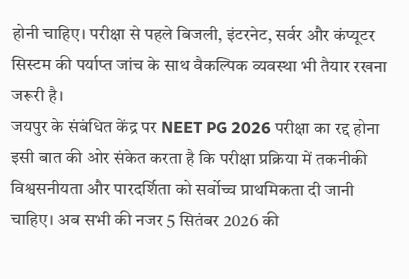होनी चाहिए। परीक्षा से पहले बिजली, इंटरनेट, सर्वर और कंप्यूटर सिस्टम की पर्याप्त जांच के साथ वैकल्पिक व्यवस्था भी तैयार रखना जरूरी है।
जयपुर के संबंधित केंद्र पर NEET PG 2026 परीक्षा का रद्द होना इसी बात की ओर संकेत करता है कि परीक्षा प्रक्रिया में तकनीकी विश्वसनीयता और पारदर्शिता को सर्वोच्च प्राथमिकता दी जानी चाहिए। अब सभी की नजर 5 सितंबर 2026 की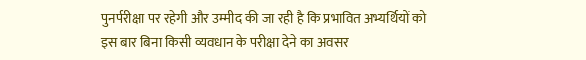पुनर्परीक्षा पर रहेगी और उम्मीद की जा रही है कि प्रभावित अभ्यर्थियों को इस बार बिना किसी व्यवधान के परीक्षा देने का अवसर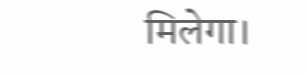मिलेगा।